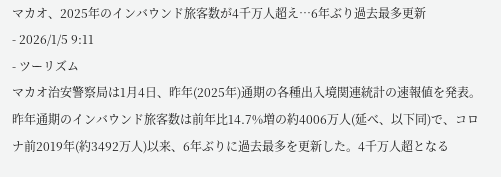マカオ、2025年のインバウンド旅客数が4千万人超え…6年ぶり過去最多更新
- 2026/1/5 9:11
- ツーリズム
マカオ治安警察局は1月4日、昨年(2025年)通期の各種出入境関連統計の速報値を発表。
昨年通期のインバウンド旅客数は前年比14.7%増の約4006万人(延べ、以下同)で、コロナ前2019年(約3492万人)以来、6年ぶりに過去最多を更新した。4千万人超となる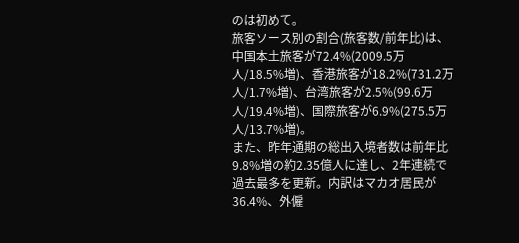のは初めて。
旅客ソース別の割合(旅客数/前年比)は、中国本土旅客が72.4%(2009.5万人/18.5%増)、香港旅客が18.2%(731.2万人/1.7%増)、台湾旅客が2.5%(99.6万人/19.4%増)、国際旅客が6.9%(275.5万人/13.7%増)。
また、昨年通期の総出入境者数は前年比9.8%増の約2.35億人に達し、2年連続で過去最多を更新。内訳はマカオ居民が36.4%、外僱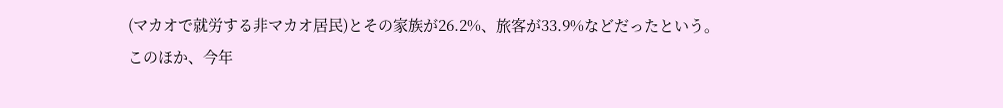(マカオで就労する非マカオ居民)とその家族が26.2%、旅客が33.9%などだったという。
このほか、今年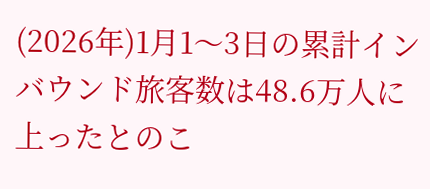(2026年)1月1〜3日の累計インバウンド旅客数は48.6万人に上ったとのこ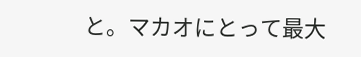と。マカオにとって最大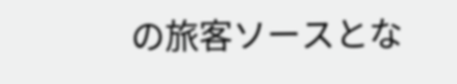の旅客ソースとな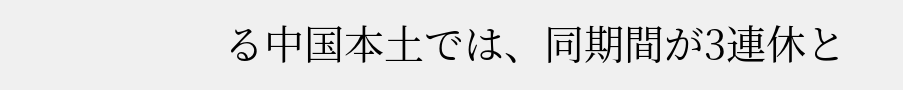る中国本土では、同期間が3連休と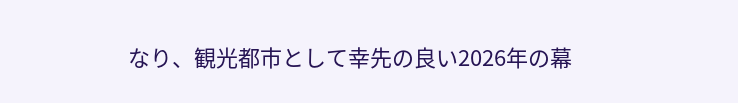なり、観光都市として幸先の良い2026年の幕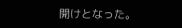開けとなった。